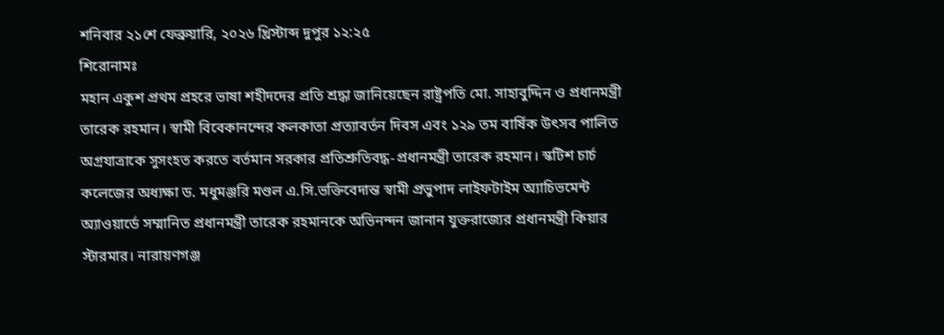শনিবার ২১শে ফেব্রুয়ারি, ২০২৬ খ্রিস্টাব্দ দুপুর ১২:২৫
শিরোনামঃ
মহান একুশ প্রথম প্রহরে ভাষা শহীদদের প্রতি শ্রদ্ধা জানিয়েছেন রাষ্ট্রপতি মো. সাহাবুদ্দিন ও প্রধানমন্ত্রী তারেক রহমান। স্বামী বিবেকানন্দের কলকাতা প্রত্যাবর্তন দিবস এবং ১২৯ তম বার্ষিক উৎসব পালিত অগ্রযাত্রাকে সুসংহত করতে বর্তমান সরকার প্রতিশ্রুতিবদ্ধ-প্রধানমন্ত্রী তারেক রহমান। স্কটিশ চার্চ কলেজের অধ্যক্ষা ড. মধুমঞ্জরি মণ্ডল এ.সি.ভক্তিবেদান্ত স্বামী প্রভুপাদ লাইফটাইম অ্যাচিভমেন্ট অ্যাওয়ার্ডে সম্মানিত প্রধানমন্ত্রী তারেক রহমানকে অভিনন্দন জানান যুক্তরাজ্যের প্রধানমন্ত্রী কিয়ার স্টারমার। নারায়ণগঞ্জ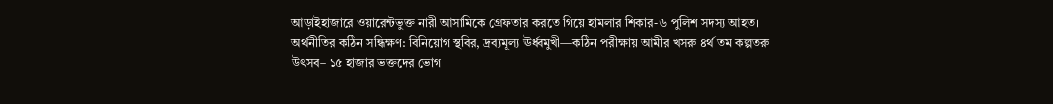আড়াইহাজারে ওয়ারেন্টভুক্ত নারী আসামিকে গ্রেফতার করতে গিয়ে হামলার শিকার-৬ পুলিশ সদস্য আহত। অর্থনীতির কঠিন সন্ধিক্ষণ: বিনিয়োগ স্থবির, দ্রব্যমূল্য ঊর্ধ্বমুখী—কঠিন পরীক্ষায় আমীর খসরু ৪র্থ তম কল্পতরু উৎসব– ১৫ হাজার ভক্তদের ভোগ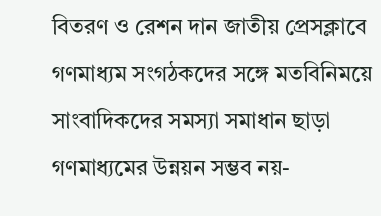বিতরণ ও রেশন দান জাতীয় প্রেসক্লাবে গণমাধ্যম সংগঠকদের সঙ্গে মতবিনিময়ে সাংবাদিকদের সমস্যা সমাধান ছাড়া গণমাধ্যমের উন্নয়ন সম্ভব নয়-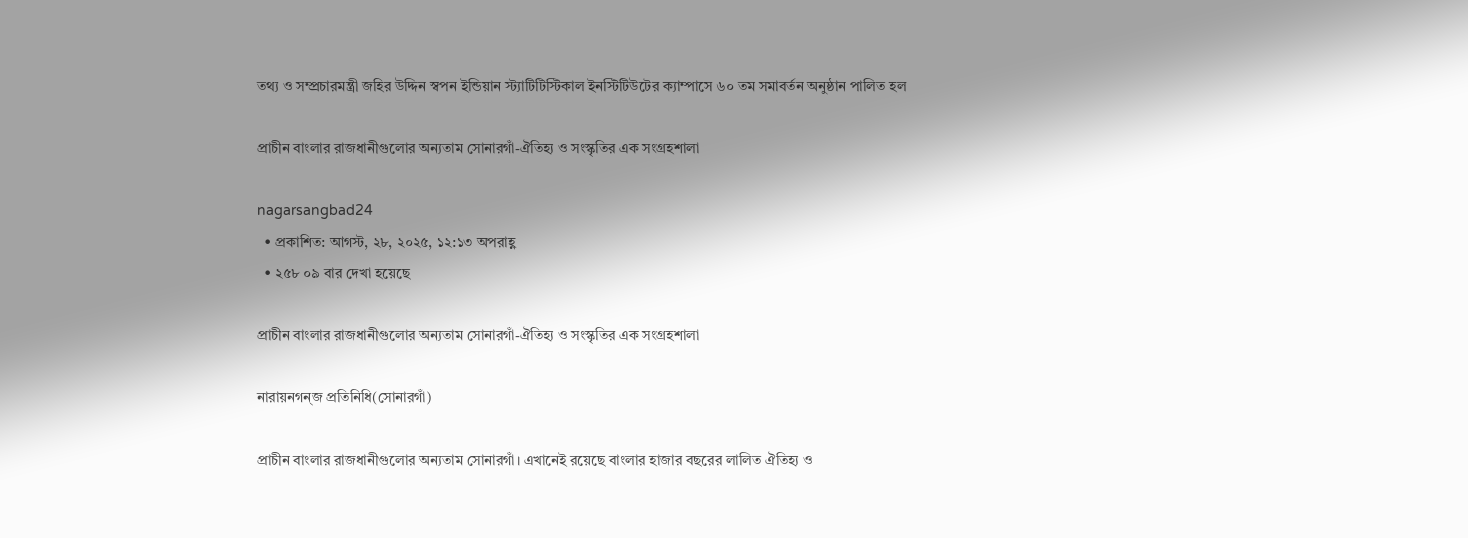তথ্য ও সম্প্রচারমন্ত্রী জহির উদ্দিন স্বপন ইন্ডিয়ান স্ট্যাটিটিস্টিকাল ইনস্টিটিউটের ক্যাম্পাসে ৬০ তম সমাবর্তন অনুষ্ঠান পালিত হল

প্রাচীন বাংলার রাজধানীগুলোর অন্যতাম সোনারগাঁ-ঐতিহ্য ও সংস্কৃতির এক সংগ্রহশালা

nagarsangbad24
  • প্রকাশিত: আগস্ট, ২৮, ২০২৫, ১২:১৩ অপরাহ্ণ
  • ২৫৮ ০৯ বার দেখা হয়েছে

প্রাচীন বাংলার রাজধানীগুলোর অন্যতাম সোনারগাঁ-ঐতিহ্য ও সংস্কৃতির এক সংগ্রহশালা

নারায়নগন্জ প্রতিনিধি(সোনারগাঁ)

প্রাচীন বাংলার রাজধানীগুলোর অন্যতাম সোনারগাঁ। এখানেই রয়েছে বাংলার হাজার বছরের লালিত ঐতিহ্য ও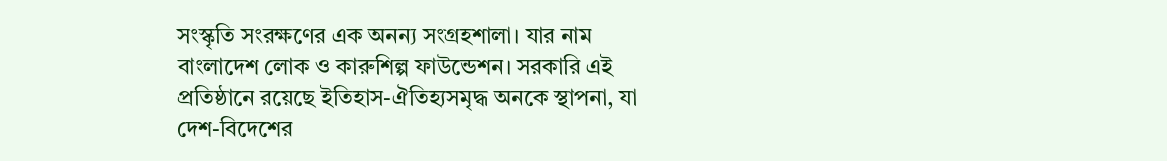সংস্কৃতি সংরক্ষণের এক অনন্য সংগ্রহশালা। যার নাম বাংলাদেশ লোক ও কারুশিল্প ফাউন্ডেশন। সরকারি এই প্রতিষ্ঠানে রয়েছে ইতিহাস-ঐতিহ্যসমৃদ্ধ অনকে স্থাপনা, যা দেশ-বিদেশের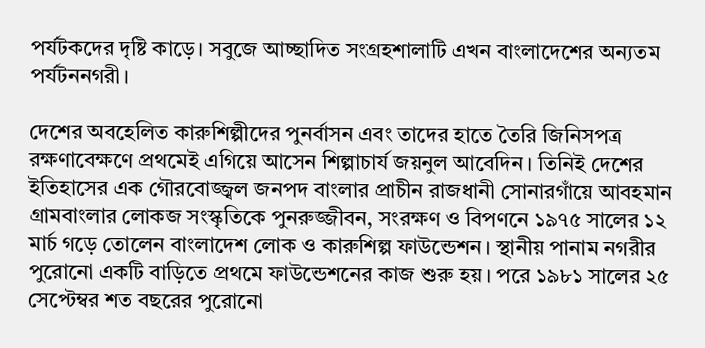পর্যটকদের দৃষ্টি কাড়ে। সবুজে আচ্ছাদিত সংগ্রহশালাটি এখন বাংলাদেশের অন্যতম পর্যটননগরী।

দেশের অবহেলিত কারুশিল্পীদের পুনর্বাসন এবং তাদের হাতে তৈরি জিনিসপত্র রক্ষণাবেক্ষণে প্রথমেই এগিয়ে আসেন শিল্পাচার্য জয়নুল আবেদিন। তিনিই দেশের ইতিহাসের এক গৌরবোজ্জ্বল জনপদ বাংলার প্রাচীন রাজধানী সোনারগাঁয়ে আবহমান গ্রামবাংলার লোকজ সংস্কৃতিকে পুনরুজ্জীবন, সংরক্ষণ ও বিপণনে ১৯৭৫ সালের ১২ মার্চ গড়ে তোলেন বাংলাদেশ লোক ও কারুশিল্প ফাউন্ডেশন। স্থানীয় পানাম নগরীর পুরোনো একটি বাড়িতে প্রথমে ফাউন্ডেশনের কাজ শুরু হয়। পরে ১৯৮১ সালের ২৫ সেপ্টেম্বর শত বছরের পুরোনো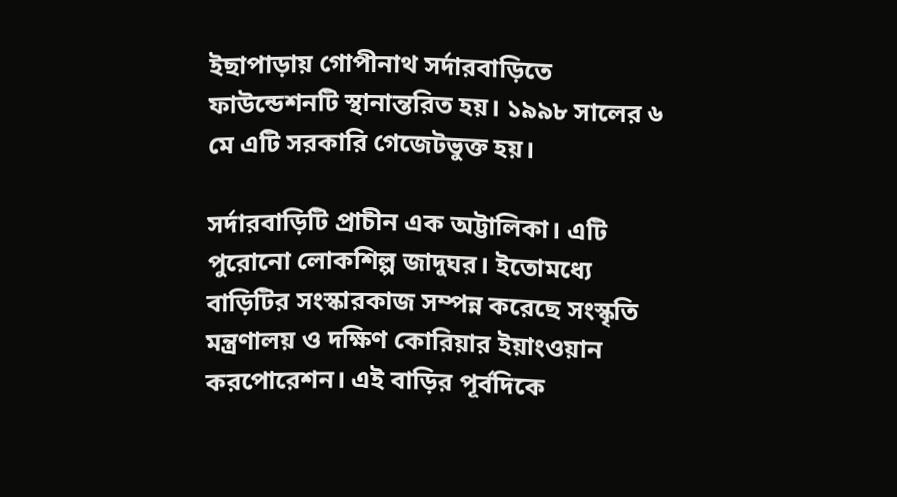ইছাপাড়ায় গোপীনাথ সর্দারবাড়িতে ফাউন্ডেশনটি স্থানান্তরিত হয়। ১৯৯৮ সালের ৬ মে এটি সরকারি গেজেটভুক্ত হয়।

সর্দারবাড়িটি প্রাচীন এক অট্টালিকা। এটি পুরোনো লোকশিল্প জাদুঘর। ইতোমধ্যে বাড়িটির সংস্কারকাজ সম্পন্ন করেছে সংস্কৃতি মন্ত্রণালয় ও দক্ষিণ কোরিয়ার ইয়াংওয়ান করপোরেশন। এই বাড়ির পূর্বদিকে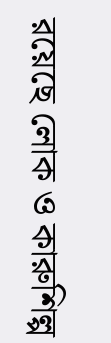রয়েছে লোক ও কারুশিল্প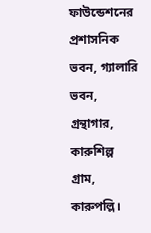ফাউন্ডেশনের প্রশাসনিক ভবন, গ্যালারি ভবন, গ্রন্থাগার, কারুশিল্প গ্রাম, কারুপল্লি।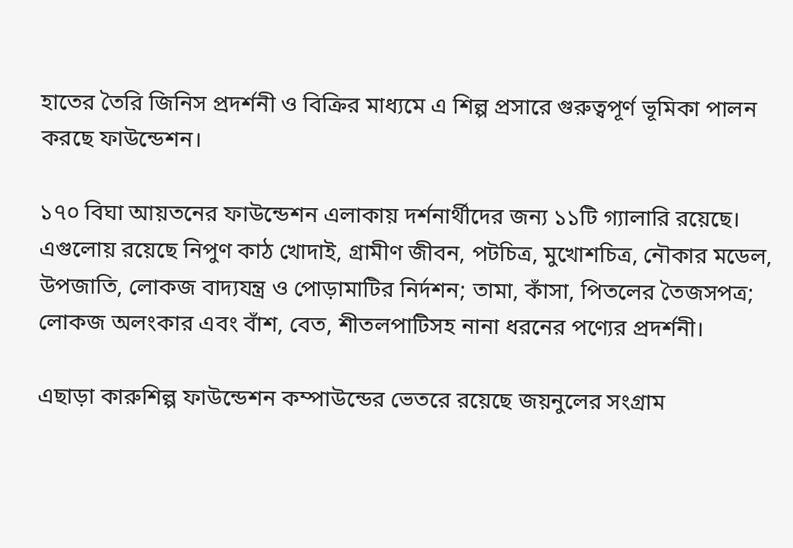হাতের তৈরি জিনিস প্রদর্শনী ও বিক্রির মাধ্যমে এ শিল্প প্রসারে গুরুত্বপূর্ণ ভূমিকা পালন করছে ফাউন্ডেশন।

১৭০ বিঘা আয়তনের ফাউন্ডেশন এলাকায় দর্শনার্থীদের জন্য ১১টি গ্যালারি রয়েছে। এগুলোয় রয়েছে নিপুণ কাঠ খোদাই, গ্রামীণ জীবন, পটচিত্র, মুখোশচিত্র, নৌকার মডেল, উপজাতি, লোকজ বাদ্যযন্ত্র ও পোড়ামাটির নির্দশন; তামা, কাঁসা, পিতলের তৈজসপত্র; লোকজ অলংকার এবং বাঁশ, বেত, শীতলপাটিসহ নানা ধরনের পণ্যের প্রদর্শনী।

এছাড়া কারুশিল্প ফাউন্ডেশন কম্পাউন্ডের ভেতরে রয়েছে জয়নুলের সংগ্রাম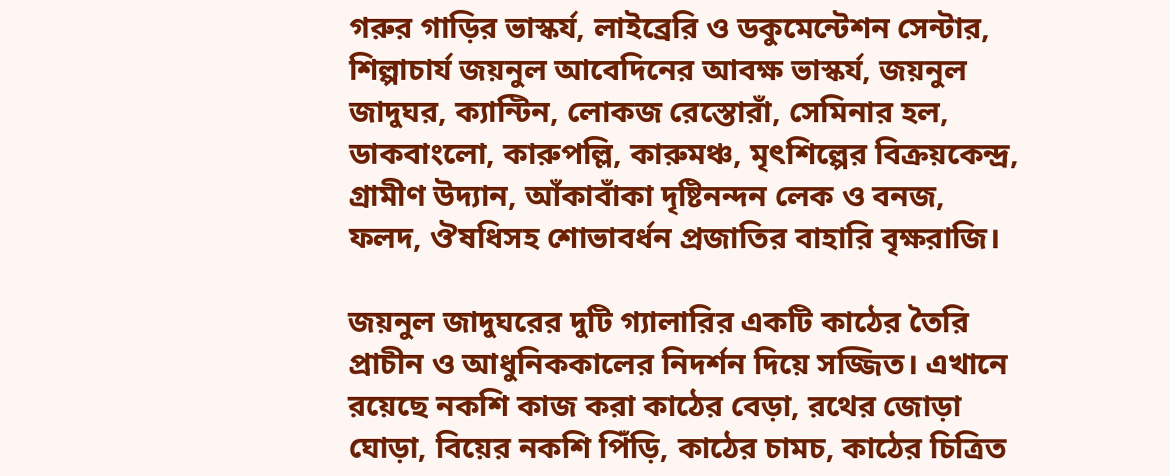গরুর গাড়ির ভাস্কর্য, লাইব্রেরি ও ডকুমেন্টেশন সেন্টার, শিল্পাচার্য জয়নুল আবেদিনের আবক্ষ ভাস্কর্য, জয়নুল জাদুঘর, ক্যান্টিন, লোকজ রেস্তোরাঁ, সেমিনার হল, ডাকবাংলো, কারুপল্লি, কারুমঞ্চ, মৃৎশিল্পের বিক্রয়কেন্দ্র, গ্রামীণ উদ্যান, আঁকাবাঁকা দৃষ্টিনন্দন লেক ও বনজ, ফলদ, ঔষধিসহ শোভাবর্ধন প্রজাতির বাহারি বৃক্ষরাজি।

জয়নুল জাদুঘরের দুটি গ্যালারির একটি কাঠের তৈরি প্রাচীন ও আধুনিককালের নিদর্শন দিয়ে সজ্জিত। এখানে রয়েছে নকশি কাজ করা কাঠের বেড়া, রথের জোড়া ঘোড়া, বিয়ের নকশি পিঁড়ি, কাঠের চামচ, কাঠের চিত্রিত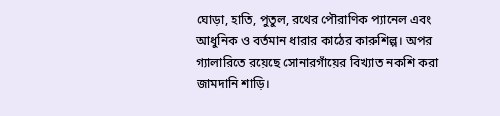ঘোড়া, হাতি, পুতুল, রথের পৌরাণিক প্যানেল এবং আধুনিক ও বর্তমান ধারার কাঠের কারুশিল্প। অপর গ্যালারিতে রয়েছে সোনারগাঁয়ের বিখ্যাত নকশি করা জামদানি শাড়ি।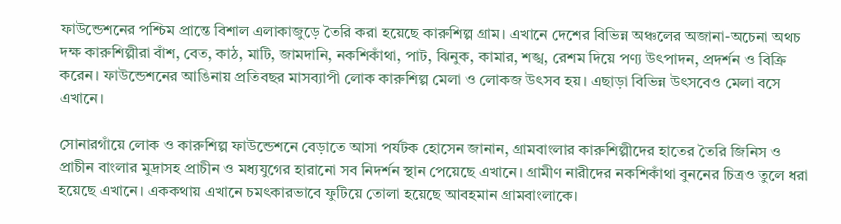ফাউন্ডেশনের পশ্চিম প্রান্তে বিশাল এলাকাজুড়ে তৈরি করা হয়েছে কারুশিল্প গ্রাম। এখানে দেশের বিভিন্ন অঞ্চলের অজানা-অচেনা অথচ দক্ষ কারুশিল্পীরা বাঁশ, বেত, কাঠ, মাটি, জামদানি, নকশিকাঁথা, পাট, ঝিনুক, কামার, শঙ্খ, রেশম দিয়ে পণ্য উৎপাদন, প্রদর্শন ও বিক্রি করেন। ফাউন্ডেশনের আঙিনায় প্রতিবছর মাসব্যাপী লোক কারুশিল্প মেলা ও লোকজ উৎসব হয়। এছাড়া বিভিন্ন উৎসবেও মেলা বসে এখানে।

সোনারগাঁয়ে লোক ও কারুশিল্প ফাউন্ডেশনে বেড়াতে আসা পর্যটক হোসেন জানান, গ্রামবাংলার কারুশিল্পীদের হাতের তৈরি জিনিস ও প্রাচীন বাংলার মুদ্রাসহ প্রাচীন ও মধ্যযুগের হারানো সব নিদর্শন স্থান পেয়েছে এখানে। গ্রামীণ নারীদের নকশিকাঁথা বুননের চিত্রও তুলে ধরা হয়েছে এখানে। এককথায় এখানে চমৎকারভাবে ফুটিয়ে তোলা হয়েছে আবহমান গ্রামবাংলাকে।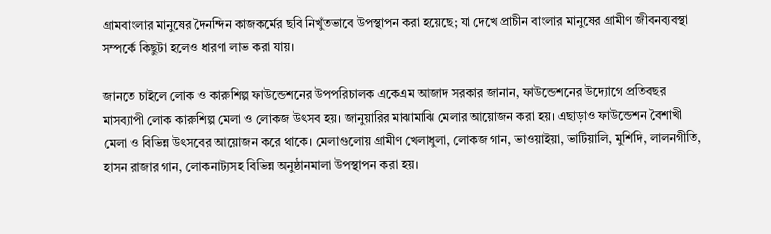গ্রামবাংলার মানুষের দৈনন্দিন কাজকর্মের ছবি নিখুঁতভাবে উপস্থাপন করা হয়েছে; যা দেখে প্রাচীন বাংলার মানুষের গ্রামীণ জীবনব্যবস্থা সম্পর্কে কিছুটা হলেও ধারণা লাভ করা যায়।

জানতে চাইলে লোক ও কারুশিল্প ফাউন্ডেশনের উপপরিচালক একেএম আজাদ সরকার জানান, ফাউন্ডেশনের উদ্যোগে প্রতিবছর মাসব্যাপী লোক কারুশিল্প মেলা ও লোকজ উৎসব হয়। জানুয়ারির মাঝামাঝি মেলার আয়োজন করা হয়। এছাড়াও ফাউন্ডেশন বৈশাখী মেলা ও বিভিন্ন উৎসবের আয়োজন করে থাকে। মেলাগুলোয় গ্রামীণ খেলাধুলা, লোকজ গান, ভাওয়াইয়া, ভাটিয়ালি, মুর্শিদি, লালনগীতি, হাসন রাজার গান, লোকনাট্যসহ বিভিন্ন অনুষ্ঠানমালা উপস্থাপন করা হয়।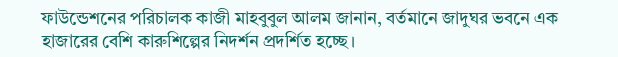ফাউন্ডেশনের পরিচালক কাজী মাহবুবুল আলম জানান, বর্তমানে জাদুঘর ভবনে এক হাজারের বেশি কারুশিল্পের নিদর্শন প্রদর্শিত হচ্ছে।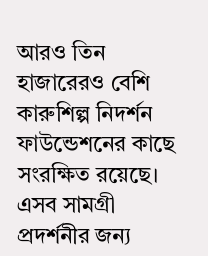আরও তিন হাজারেরও বেশি কারুশিল্প নিদর্শন ফাউন্ডেশনের কাছে সংরক্ষিত রয়েছে। এসব সামগ্রী প্রদর্শনীর জন্য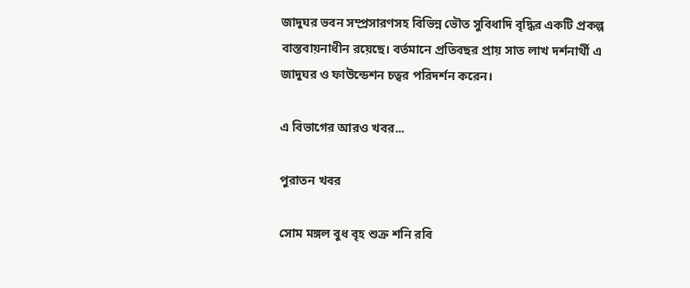জাদুঘর ভবন সম্প্রসারণসহ বিভিন্ন ভৌত সুবিধাদি বৃদ্ধির একটি প্রকল্প বাস্তবায়নাধীন রয়েছে। বর্তমানে প্রতিবছর প্রায় সাত লাখ দর্শনার্থী এ জাদুঘর ও ফাউন্ডেশন চত্বর পরিদর্শন করেন।

এ বিভাগের আরও খবর...

পুরাতন খবর

সোম মঙ্গল বুধ বৃহ শুক্র শনি রবি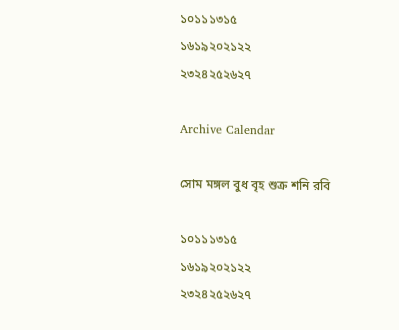১০১১১৩১৫
১৬১৯২০২১২২
২৩২৪২৫২৬২৭

Archive Calendar

সোম মঙ্গল বুধ বৃহ শুক্র শনি রবি

১০১১১৩১৫
১৬১৯২০২১২২
২৩২৪২৫২৬২৭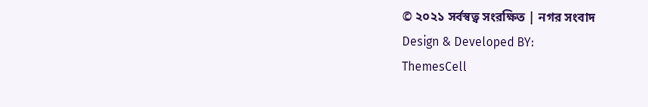© ২০২১ সর্বস্বত্ব সংরক্ষিত | নগর সংবাদ
Design & Developed BY:
ThemesCell